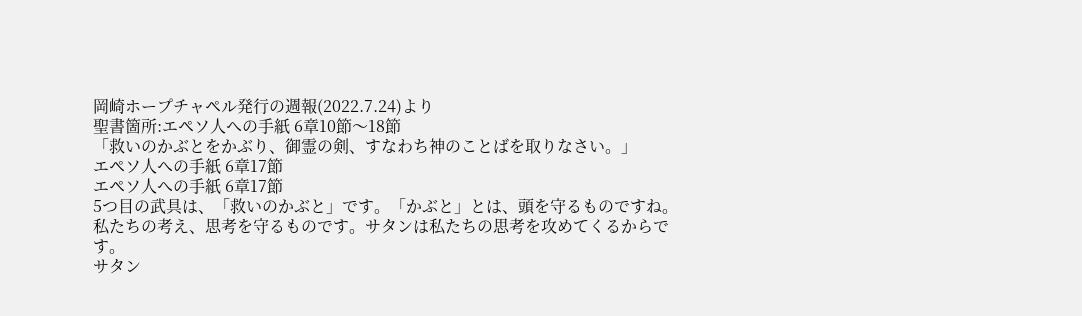岡崎ホープチャペル発行の週報(2022.7.24)より
聖書箇所:エペソ人への手紙 6章10節〜18節
「救いのかぶとをかぶり、御霊の剣、すなわち神のことばを取りなさい。」
エペソ人への手紙 6章17節
エペソ人への手紙 6章17節
5つ目の武具は、「救いのかぶと」です。「かぶと」とは、頭を守るものですね。私たちの考え、思考を守るものです。サタンは私たちの思考を攻めてくるからです。
サタン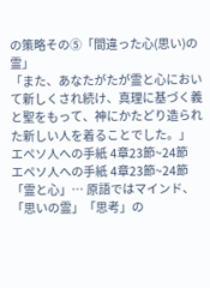の策略その⑤「間違った心(思い)の霊」
「また、あなたがたが霊と心において新しくされ続け、真理に基づく義と聖をもって、神にかたどり造られた新しい人を着ることでした。」
エペソ人への手紙 4章23節~24節
エペソ人への手紙 4章23節~24節
「霊と心」… 原語ではマインド、「思いの霊」「思考」の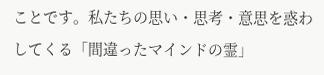ことです。私たちの思い・思考・意思を惑わしてくる「間違ったマインドの霊」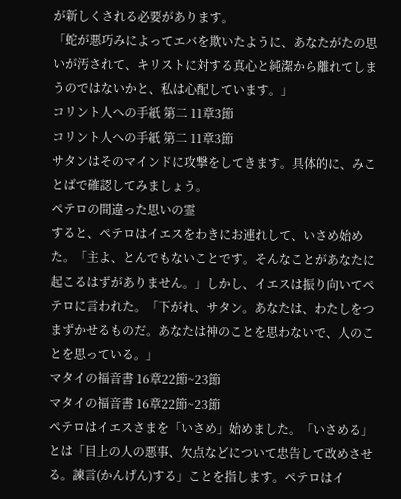が新しくされる必要があります。
「蛇が悪巧みによってエバを欺いたように、あなたがたの思いが汚されて、キリストに対する真心と純潔から離れてしまうのではないかと、私は心配しています。」
コリント人への手紙 第二 11章3節
コリント人への手紙 第二 11章3節
サタンはそのマインドに攻撃をしてきます。具体的に、みことばで確認してみましょう。
ペテロの間違った思いの霊
すると、ペテロはイエスをわきにお連れして、いさめ始めた。「主よ、とんでもないことです。そんなことがあなたに起こるはずがありません。」しかし、イエスは振り向いてペテロに言われた。「下がれ、サタン。あなたは、わたしをつまずかせるものだ。あなたは神のことを思わないで、人のことを思っている。」
マタイの福音書 16章22節~23節
マタイの福音書 16章22節~23節
ペテロはイエスさまを「いさめ」始めました。「いさめる」とは「目上の人の悪事、欠点などについて忠告して改めさせる。諫言(かんげん)する」ことを指します。ペテロはイ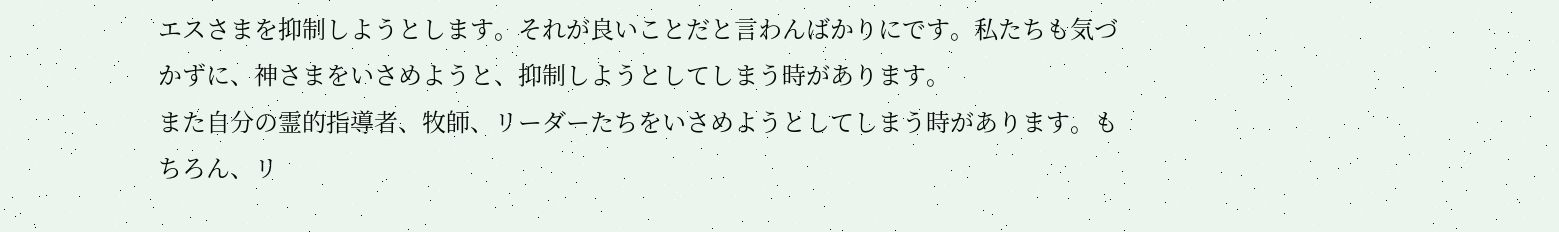エスさまを抑制しようとします。それが良いことだと言わんばかりにです。私たちも気づかずに、神さまをいさめようと、抑制しようとしてしまう時があります。
また自分の霊的指導者、牧師、リーダーたちをいさめようとしてしまう時があります。もちろん、リ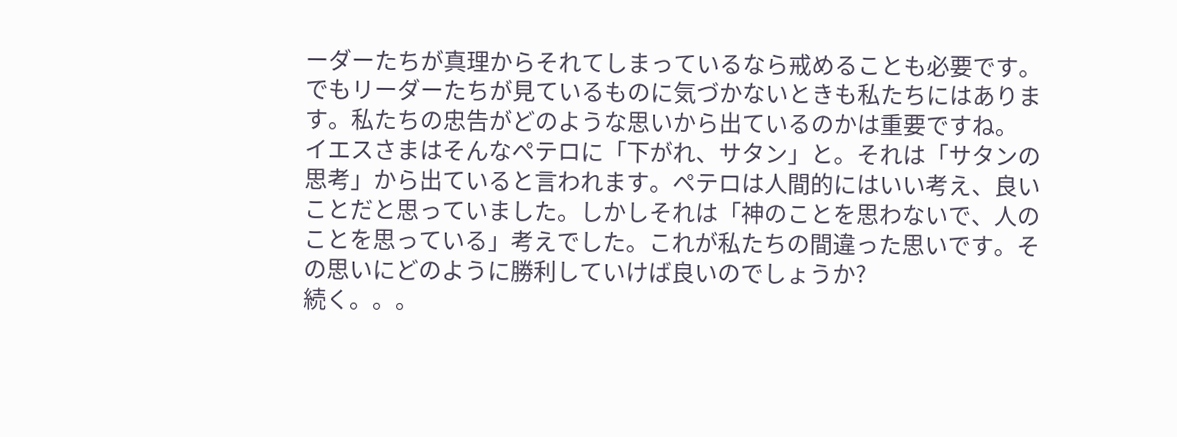ーダーたちが真理からそれてしまっているなら戒めることも必要です。でもリーダーたちが見ているものに気づかないときも私たちにはあります。私たちの忠告がどのような思いから出ているのかは重要ですね。
イエスさまはそんなペテロに「下がれ、サタン」と。それは「サタンの思考」から出ていると言われます。ペテロは人間的にはいい考え、良いことだと思っていました。しかしそれは「神のことを思わないで、人のことを思っている」考えでした。これが私たちの間違った思いです。その思いにどのように勝利していけば良いのでしょうか?
続く。。。